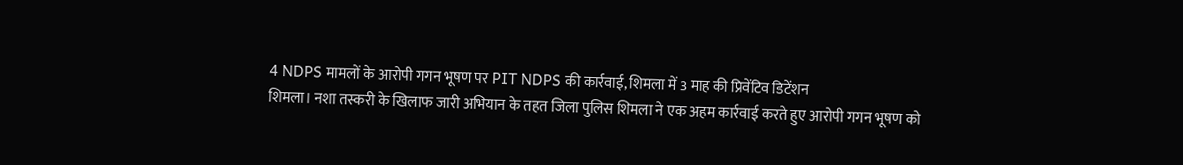4 NDPS मामलों के आरोपी गगन भूषण पर PIT NDPS की कार्रवाई, शिमला में 3 माह की प्रिवेंटिव डिटेंशन
शिमला। नशा तस्करी के खिलाफ जारी अभियान के तहत जिला पुलिस शिमला ने एक अहम कार्रवाई करते हुए आरोपी गगन भूषण को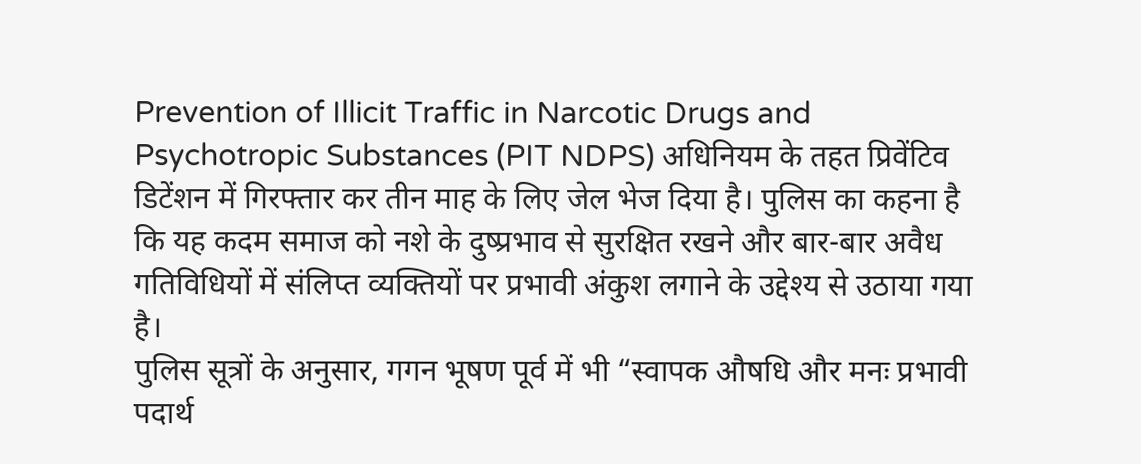Prevention of Illicit Traffic in Narcotic Drugs and Psychotropic Substances (PIT NDPS) अधिनियम के तहत प्रिवेंटिव डिटेंशन में गिरफ्तार कर तीन माह के लिए जेल भेज दिया है। पुलिस का कहना है कि यह कदम समाज को नशे के दुष्प्रभाव से सुरक्षित रखने और बार-बार अवैध गतिविधियों में संलिप्त व्यक्तियों पर प्रभावी अंकुश लगाने के उद्देश्य से उठाया गया है।
पुलिस सूत्रों के अनुसार, गगन भूषण पूर्व में भी “स्वापक औषधि और मनः प्रभावी पदार्थ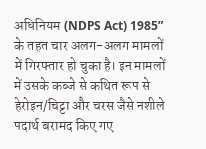अधिनियम (NDPS Act) 1985” के तहत चार अलग-अलग मामलों में गिरफ्तार हो चुका है। इन मामलों में उसके कब्जे से कथित रूप से हेरोइन/चिट्टा और चरस जैसे नशीले पदार्थ बरामद किए गए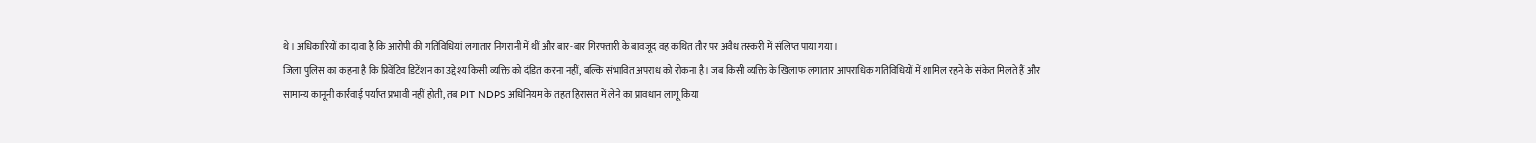थे। अधिकारियों का दावा है कि आरोपी की गतिविधियां लगातार निगरानी में थीं और बार-बार गिरफ्तारी के बावजूद वह कथित तौर पर अवैध तस्करी में संलिप्त पाया गया।
जिला पुलिस का कहना है कि प्रिवेंटिव डिटेंशन का उद्देश्य किसी व्यक्ति को दंडित करना नहीं, बल्कि संभावित अपराध को रोकना है। जब किसी व्यक्ति के खिलाफ लगातार आपराधिक गतिविधियों में शामिल रहने के संकेत मिलते हैं और सामान्य कानूनी कार्रवाई पर्याप्त प्रभावी नहीं होती, तब PIT NDPS अधिनियम के तहत हिरासत में लेने का प्रावधान लागू किया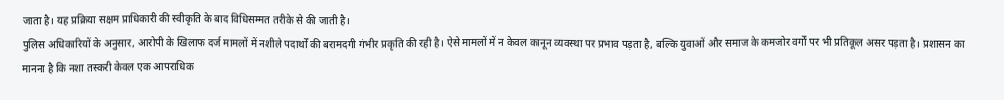जाता है। यह प्रक्रिया सक्षम प्राधिकारी की स्वीकृति के बाद विधिसम्मत तरीके से की जाती है।
पुलिस अधिकारियों के अनुसार, आरोपी के खिलाफ दर्ज मामलों में नशीले पदार्थों की बरामदगी गंभीर प्रकृति की रही है। ऐसे मामलों में न केवल कानून व्यवस्था पर प्रभाव पड़ता है, बल्कि युवाओं और समाज के कमजोर वर्गों पर भी प्रतिकूल असर पड़ता है। प्रशासन का मानना है कि नशा तस्करी केवल एक आपराधिक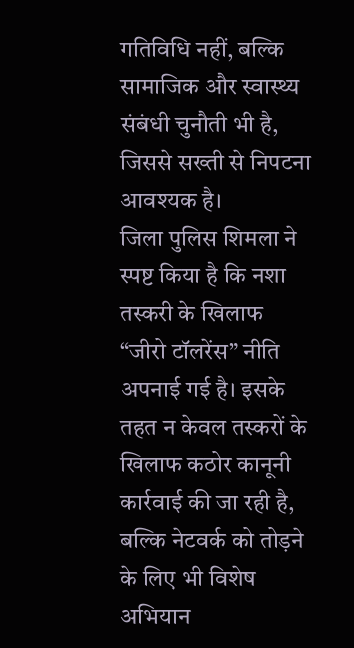गतिविधि नहीं, बल्कि सामाजिक और स्वास्थ्य संबंधी चुनौती भी है, जिससे सख्ती से निपटना आवश्यक है।
जिला पुलिस शिमला ने स्पष्ट किया है कि नशा तस्करी के खिलाफ “जीरो टॉलरेंस” नीति अपनाई गई है। इसके तहत न केवल तस्करों के खिलाफ कठोर कानूनी कार्रवाई की जा रही है, बल्कि नेटवर्क को तोड़ने के लिए भी विशेष अभियान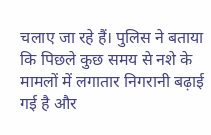चलाए जा रहे हैं। पुलिस ने बताया कि पिछले कुछ समय से नशे के मामलों में लगातार निगरानी बढ़ाई गई है और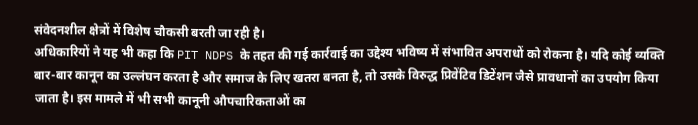संवेदनशील क्षेत्रों में विशेष चौकसी बरती जा रही है।
अधिकारियों ने यह भी कहा कि PIT NDPS के तहत की गई कार्रवाई का उद्देश्य भविष्य में संभावित अपराधों को रोकना है। यदि कोई व्यक्ति बार-बार कानून का उल्लंघन करता है और समाज के लिए खतरा बनता है, तो उसके विरुद्ध प्रिवेंटिव डिटेंशन जैसे प्रावधानों का उपयोग किया जाता है। इस मामले में भी सभी कानूनी औपचारिकताओं का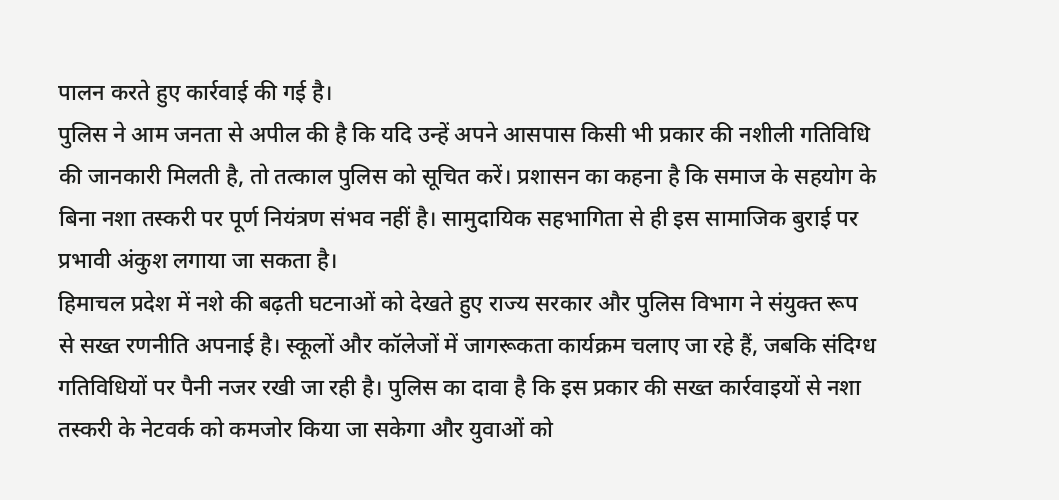पालन करते हुए कार्रवाई की गई है।
पुलिस ने आम जनता से अपील की है कि यदि उन्हें अपने आसपास किसी भी प्रकार की नशीली गतिविधि की जानकारी मिलती है, तो तत्काल पुलिस को सूचित करें। प्रशासन का कहना है कि समाज के सहयोग के बिना नशा तस्करी पर पूर्ण नियंत्रण संभव नहीं है। सामुदायिक सहभागिता से ही इस सामाजिक बुराई पर प्रभावी अंकुश लगाया जा सकता है।
हिमाचल प्रदेश में नशे की बढ़ती घटनाओं को देखते हुए राज्य सरकार और पुलिस विभाग ने संयुक्त रूप से सख्त रणनीति अपनाई है। स्कूलों और कॉलेजों में जागरूकता कार्यक्रम चलाए जा रहे हैं, जबकि संदिग्ध गतिविधियों पर पैनी नजर रखी जा रही है। पुलिस का दावा है कि इस प्रकार की सख्त कार्रवाइयों से नशा तस्करी के नेटवर्क को कमजोर किया जा सकेगा और युवाओं को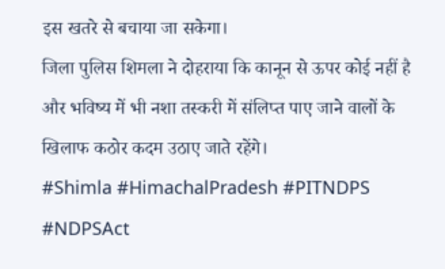इस खतरे से बचाया जा सकेगा।
जिला पुलिस शिमला ने दोहराया कि कानून से ऊपर कोई नहीं है और भविष्य में भी नशा तस्करी में संलिप्त पाए जाने वालों के खिलाफ कठोर कदम उठाए जाते रहेंगे।
#Shimla #HimachalPradesh #PITNDPS #NDPSAct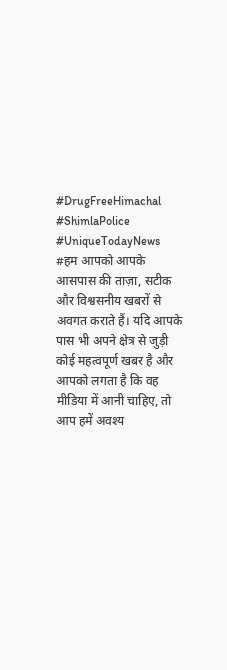#DrugFreeHimachal #ShimlaPolice #UniqueTodayNews
#हम आपको आपके आसपास की ताज़ा, सटीक और विश्वसनीय खबरों से अवगत कराते हैं। यदि आपके पास भी अपने क्षेत्र से जुड़ी कोई महत्वपूर्ण खबर है और आपको लगता है कि वह मीडिया में आनी चाहिए, तो आप हमें अवश्य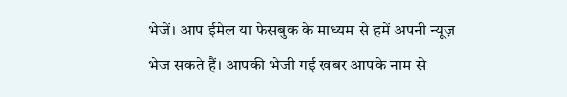भेजें। आप ईमेल या फेसबुक के माध्यम से हमें अपनी न्यूज़ भेज सकते हैं। आपकी भेजी गई खबर आपके नाम से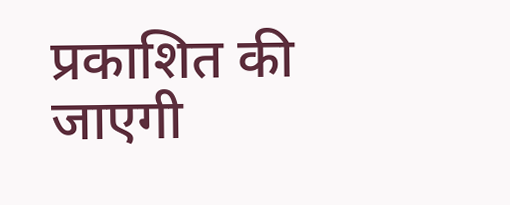प्रकाशित की जाएगी